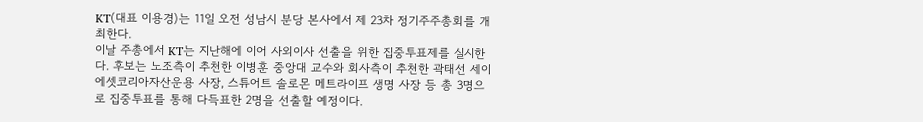KT(대표 이용경)는 11일 오전 성남시 분당 본사에서 제 23차 정기주주총회를 개최한다.
이날 주총에서 KT는 지난해에 이어 사외이사 선출을 위한 집중투표제를 실시한다. 후보는 노조측이 추천한 이병훈 중앙대 교수와 회사측이 추천한 곽태선 세이에셋코리아자산운용 사장, 스튜어트 솔로몬 메트라이프 생명 사장 등 총 3명으로 집중투표를 통해 다득표한 2명을 선출할 예정이다.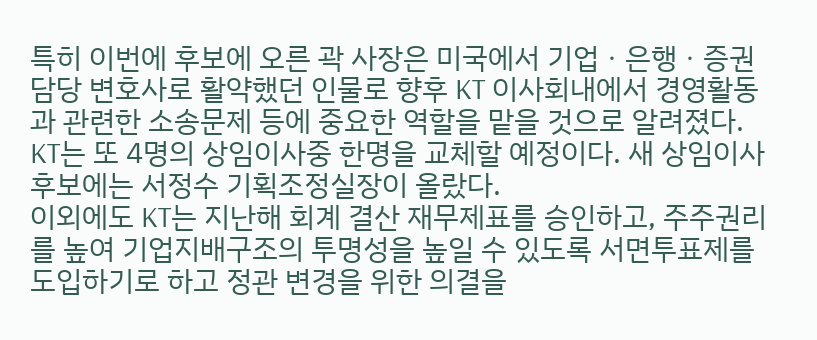특히 이번에 후보에 오른 곽 사장은 미국에서 기업ㆍ은행ㆍ증권 담당 변호사로 활약했던 인물로 향후 KT 이사회내에서 경영활동과 관련한 소송문제 등에 중요한 역할을 맡을 것으로 알려졌다. KT는 또 4명의 상임이사중 한명을 교체할 예정이다. 새 상임이사 후보에는 서정수 기획조정실장이 올랐다.
이외에도 KT는 지난해 회계 결산 재무제표를 승인하고, 주주권리를 높여 기업지배구조의 투명성을 높일 수 있도록 서면투표제를 도입하기로 하고 정관 변경을 위한 의결을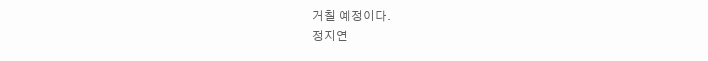거칠 예정이다.
정지연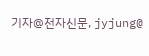기자@전자신문, jyjung@